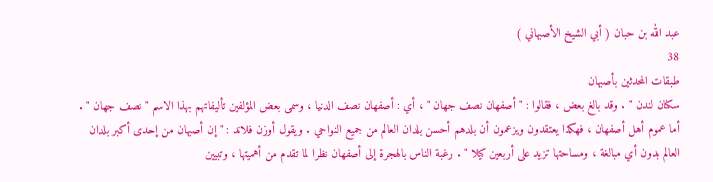عبد الله بن حبان ( أبي الشيخ الأصبهاني )
38
طبقات المحدثين بأصبهان
سكنان لندن " . وقد بالغ بعض ، فقالوا : " أصفهان نصف جهان " ، أي : أصفهان نصف الدنيا ، وسمى بعض المؤلفين تأليفاتهم بهذا الاسم " نصف جهان " . أما عموم أهل أصفهان ، فهكذا يعتقدون ويزعمون أن بلدهم أحسن بلدان العالم من جميع النواحي . ويقول أوزن فلاند : " إن أصبهان من إحدى أكبر بلدان العالم بدون أي مبالغة ، ومساحتها تزيد على أربعين كيلا " . رغبة الناس بالهجرة إلى أصفهان نظرا لما تقدم من أهميتها ، وتبيين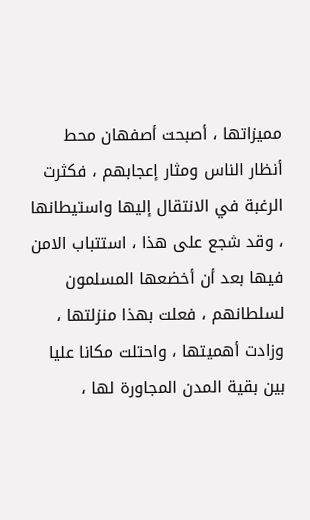مميزاتها ، أصبحت أصفهان محط أنظار الناس ومثار إعجابهم ، فكثرت الرغبة في الانتقال إليها واستيطانها ، وقد شجع على هذا ، استتباب الامن فيها بعد أن أخضعها المسلمون لسلطانهم ، فعلت بهذا منزلتها ، وزادت أهميتها ، واحتلت مكانا عليا بين بقية المدن المجاورة لها ،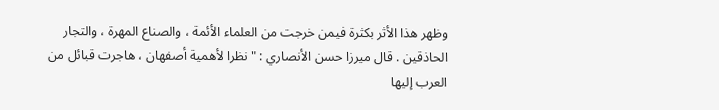وظهر هذا الأثر بكثرة فيمن خرجت من العلماء الأئمة ، والصناع المهرة ، والتجار الحاذقين . قال ميرزا حسن الأنصاري : " نظرا لأهمية أصفهان ، هاجرت قبائل من العرب إليها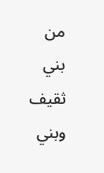من بني ثقيف وبني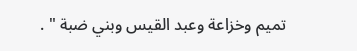تميم وخزاعة وعبد القيس وبني ضبة " .